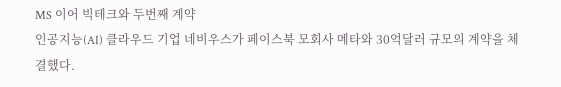MS 이어 빅테크와 두번째 계약
인공지능(AI) 클라우드 기업 네비우스가 페이스북 모회사 메타와 30억달러 규모의 계약을 체결했다.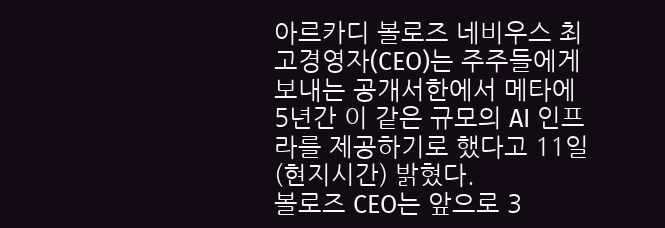아르카디 볼로즈 네비우스 최고경영자(CEO)는 주주들에게 보내는 공개서한에서 메타에 5년간 이 같은 규모의 AI 인프라를 제공하기로 했다고 11일(현지시간) 밝혔다.
볼로즈 CEO는 앞으로 3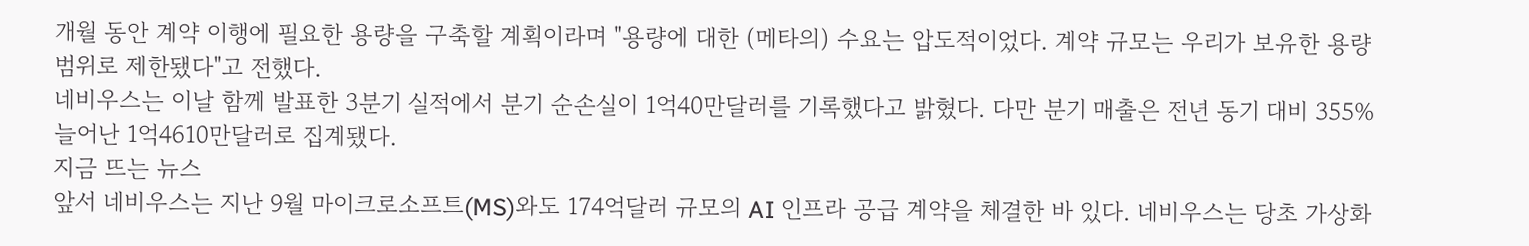개월 동안 계약 이행에 필요한 용량을 구축할 계획이라며 "용량에 대한 (메타의) 수요는 압도적이었다. 계약 규모는 우리가 보유한 용량 범위로 제한됐다"고 전했다.
네비우스는 이날 함께 발표한 3분기 실적에서 분기 순손실이 1억40만달러를 기록했다고 밝혔다. 다만 분기 매출은 전년 동기 대비 355% 늘어난 1억4610만달러로 집계됐다.
지금 뜨는 뉴스
앞서 네비우스는 지난 9월 마이크로소프트(MS)와도 174억달러 규모의 AI 인프라 공급 계약을 체결한 바 있다. 네비우스는 당초 가상화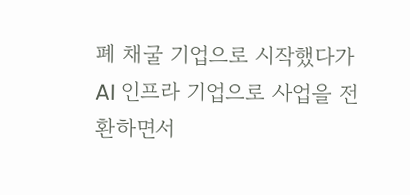폐 채굴 기업으로 시작했다가 AI 인프라 기업으로 사업을 전환하면서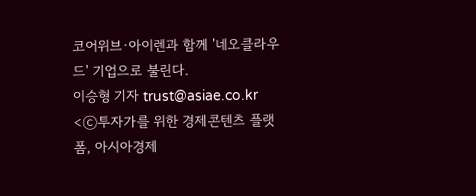코어위브·아이렌과 함께 '네오클라우드' 기업으로 불린다.
이승형 기자 trust@asiae.co.kr
<ⓒ투자가를 위한 경제콘텐츠 플랫폼, 아시아경제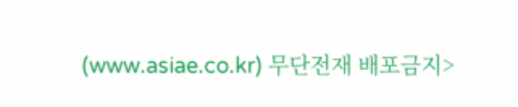(www.asiae.co.kr) 무단전재 배포금지>